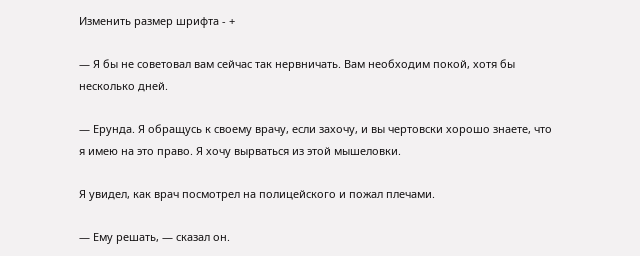Изменить размер шрифта - +

— Я бы не советовал вам сейчас так нервничать. Вам необходим покой, хотя бы несколько дней.

— Ерунда. Я обращусь к своему врачу, если захочу, и вы чертовски хорошо знаете, что я имею на это право. Я хочу вырваться из этой мышеловки.

Я увидел, как врач посмотрел на полицейского и пожал плечами.

— Ему решать, — сказал он.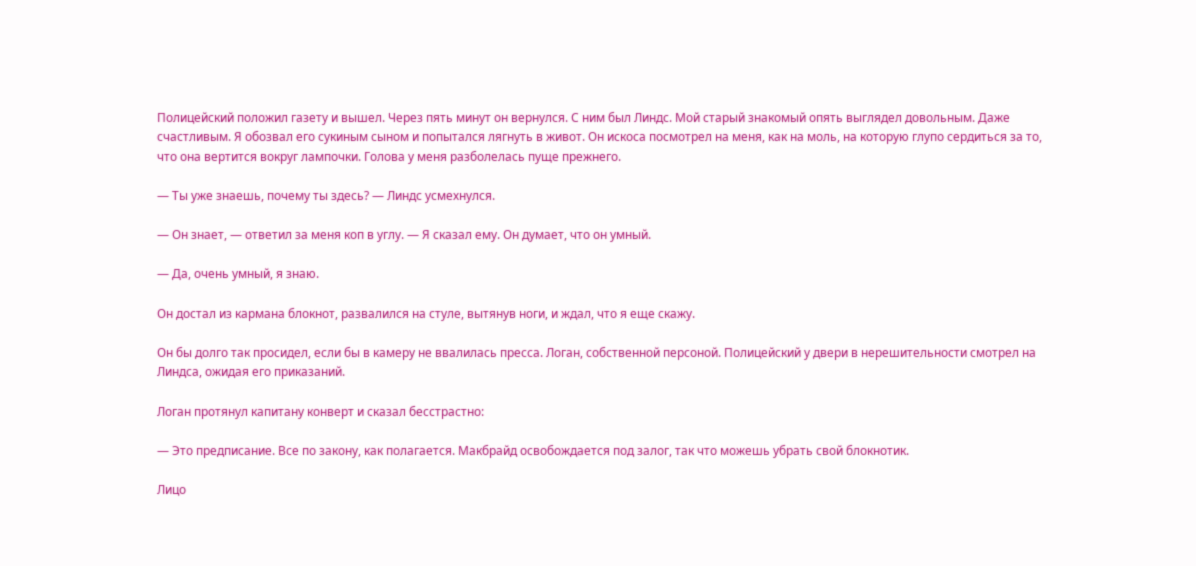Полицейский положил газету и вышел. Через пять минут он вернулся. С ним был Линдс. Мой старый знакомый опять выглядел довольным. Даже счастливым. Я обозвал его сукиным сыном и попытался лягнуть в живот. Он искоса посмотрел на меня, как на моль, на которую глупо сердиться за то, что она вертится вокруг лампочки. Голова у меня разболелась пуще прежнего.

— Ты уже знаешь, почему ты здесь? — Линдс усмехнулся.

— Он знает, — ответил за меня коп в углу. — Я сказал ему. Он думает, что он умный.

— Да, очень умный, я знаю.

Он достал из кармана блокнот, развалился на стуле, вытянув ноги, и ждал, что я еще скажу.

Он бы долго так просидел, если бы в камеру не ввалилась пресса. Логан, собственной персоной. Полицейский у двери в нерешительности смотрел на Линдса, ожидая его приказаний.

Логан протянул капитану конверт и сказал бесстрастно:

— Это предписание. Все по закону, как полагается. Макбрайд освобождается под залог, так что можешь убрать свой блокнотик.

Лицо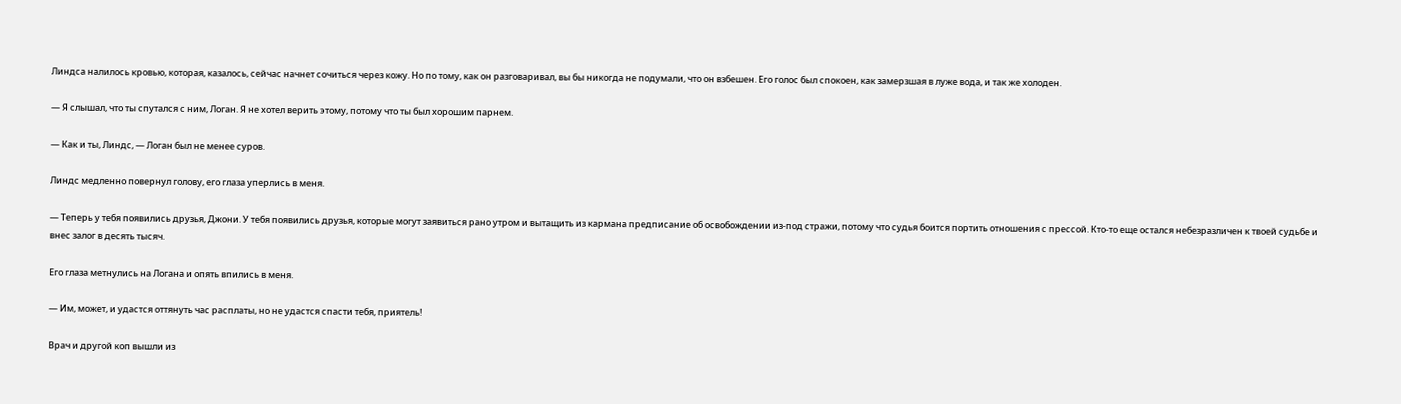Линдса налилось кровью, которая, казалось, сейчас начнет сочиться через кожу. Но по тому, как он разговаривал, вы бы никогда не подумали, что он взбешен. Его голос был спокоен, как замерзшая в луже вода, и так же холоден.

— Я слышал, что ты спутался с ним, Логан. Я не хотел верить этому, потому что ты был хорошим парнем.

— Как и ты, Линдс, — Логан был не менее суров.

Линдс медленно повернул голову, его глаза уперлись в меня.

— Теперь у тебя появились друзья, Джони. У тебя появились друзья, которые могут заявиться рано утром и вытащить из кармана предписание об освобождении из-под стражи, потому что судья боится портить отношения с прессой. Кто-то еще остался небезразличен к твоей судьбе и внес залог в десять тысяч.

Его глаза метнулись на Логана и опять впились в меня.

— Им, может, и удастся оттянуть час расплаты, но не удастся спасти тебя, приятель!

Врач и другой коп вышли из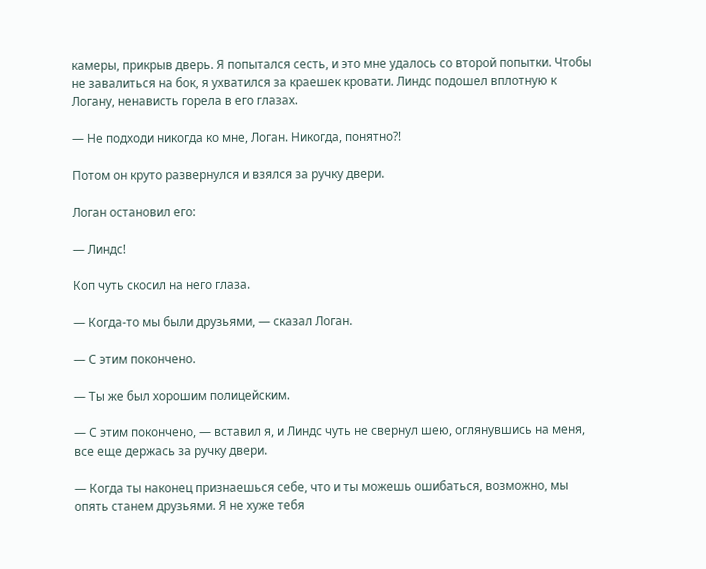камеры, прикрыв дверь. Я попытался сесть, и это мне удалось со второй попытки. Чтобы не завалиться на бок, я ухватился за краешек кровати. Линдс подошел вплотную к Логану, ненависть горела в его глазах.

— Не подходи никогда ко мне, Логан. Никогда, понятно?!

Потом он круто развернулся и взялся за ручку двери.

Логан остановил его:

— Линдс!

Коп чуть скосил на него глаза.

— Когда-то мы были друзьями, — сказал Логан.

— С этим покончено.

— Ты же был хорошим полицейским.

— С этим покончено, — вставил я, и Линдс чуть не свернул шею, оглянувшись на меня, все еще держась за ручку двери.

— Когда ты наконец признаешься себе, что и ты можешь ошибаться, возможно, мы опять станем друзьями. Я не хуже тебя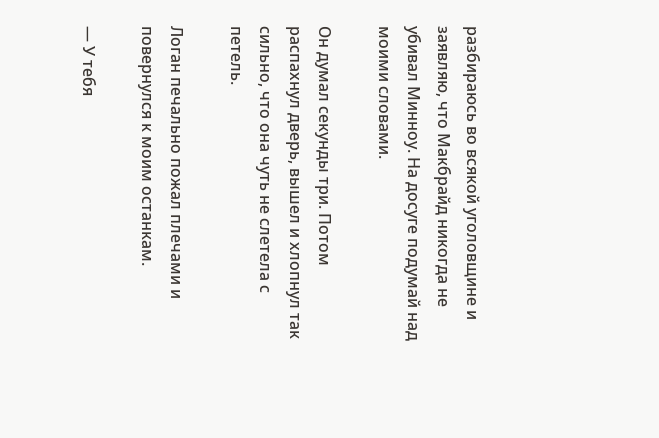разбираюсь во всякой уголовщине и заявляю, что Макбрайд никогда не убивал Минноу. На досуге подумай над моими словами.

Он думал секунды три. Потом распахнул дверь, вышел и хлопнул так сильно, что она чуть не слетела с петель.

Логан печально пожал плечами и повернулся к моим останкам.

— У тебя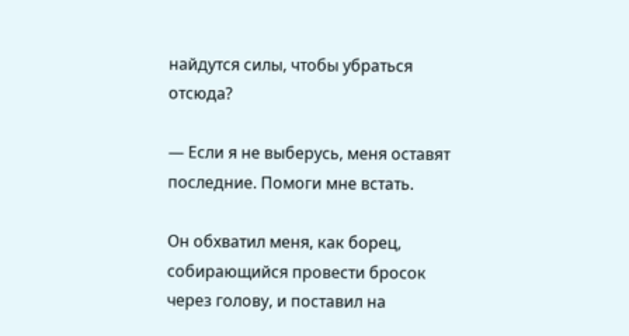найдутся силы, чтобы убраться отсюда?

— Если я не выберусь, меня оставят последние. Помоги мне встать.

Он обхватил меня, как борец, собирающийся провести бросок через голову, и поставил на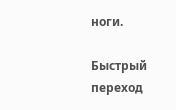ноги.

Быстрый переход